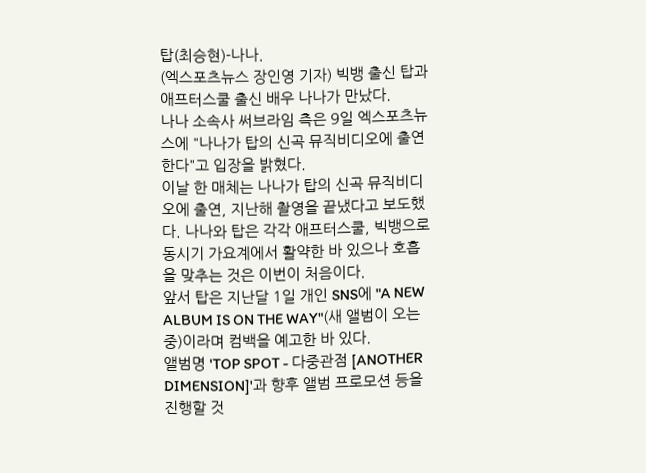탑(최승현)-나나.
(엑스포츠뉴스 장인영 기자) 빅뱅 출신 탑과 애프터스쿨 출신 배우 나나가 만났다.
나나 소속사 써브라임 측은 9일 엑스포츠뉴스에 "나나가 탑의 신곡 뮤직비디오에 출연한다"고 입장을 밝혔다.
이날 한 매체는 나나가 탑의 신곡 뮤직비디오에 출연, 지난해 촬영을 끝냈다고 보도했다. 나나와 탑은 각각 애프터스쿨, 빅뱅으로 동시기 가요계에서 활약한 바 있으나 호흡을 맞추는 것은 이번이 처음이다.
앞서 탑은 지난달 1일 개인 SNS에 "A NEW ALBUM IS ON THE WAY"(새 앨범이 오는 중)이라며 컴백을 예고한 바 있다.
앨범명 'TOP SPOT - 다중관점 [ANOTHER DIMENSION]'과 향후 앨범 프로모션 등을 진행할 것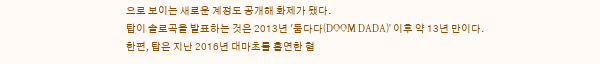으로 보이는 새로운 계정도 공개해 화제가 됐다.
탑이 솔로곡을 발표하는 것은 2013년 '둠다다(DOOM DADA)' 이후 약 13년 만이다.
한편, 탑은 지난 2016년 대마초를 흡연한 혐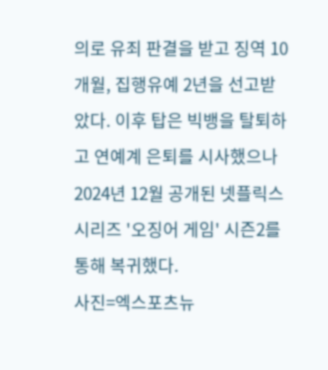의로 유죄 판결을 받고 징역 10개월, 집행유예 2년을 선고받았다. 이후 탑은 빅뱅을 탈퇴하고 연예계 은퇴를 시사했으나 2024년 12월 공개된 넷플릭스 시리즈 '오징어 게임' 시즌2를 통해 복귀했다.
사진=엑스포츠뉴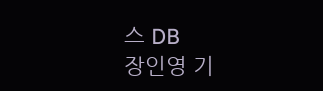스 DB
장인영 기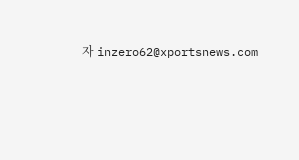자 inzero62@xportsnews.com